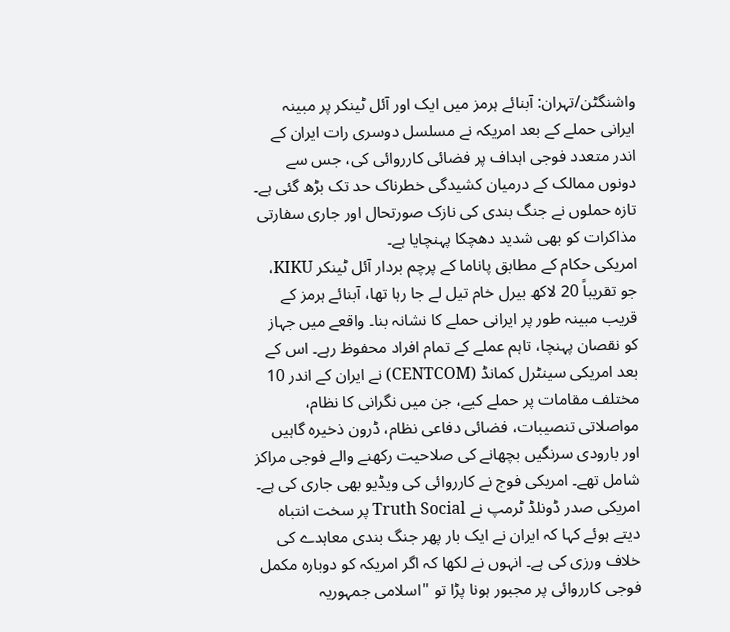واشنگٹن/تہران: آبنائے ہرمز میں ایک اور آئل ٹینکر پر مبینہ ایرانی حملے کے بعد امریکہ نے مسلسل دوسری رات ایران کے اندر متعدد فوجی اہداف پر فضائی کارروائی کی، جس سے دونوں ممالک کے درمیان کشیدگی خطرناک حد تک بڑھ گئی ہے۔ تازہ حملوں نے جنگ بندی کی نازک صورتحال اور جاری سفارتی مذاکرات کو بھی شدید دھچکا پہنچایا ہے۔
امریکی حکام کے مطابق پاناما کے پرچم بردار آئل ٹینکر KIKU، جو تقریباً 20 لاکھ بیرل خام تیل لے جا رہا تھا، آبنائے ہرمز کے قریب مبینہ طور پر ایرانی حملے کا نشانہ بنا۔ واقعے میں جہاز کو نقصان پہنچا، تاہم عملے کے تمام افراد محفوظ رہے۔ اس کے بعد امریکی سینٹرل کمانڈ (CENTCOM) نے ایران کے اندر 10 مختلف مقامات پر حملے کیے، جن میں نگرانی کا نظام، مواصلاتی تنصیبات، فضائی دفاعی نظام، ڈرون ذخیرہ گاہیں اور بارودی سرنگیں بچھانے کی صلاحیت رکھنے والے فوجی مراکز شامل تھے۔ امریکی فوج نے کارروائی کی ویڈیو بھی جاری کی ہے۔
امریکی صدر ڈونلڈ ٹرمپ نے Truth Social پر سخت انتباہ دیتے ہوئے کہا کہ ایران نے ایک بار پھر جنگ بندی معاہدے کی خلاف ورزی کی ہے۔ انہوں نے لکھا کہ اگر امریکہ کو دوبارہ مکمل فوجی کارروائی پر مجبور ہونا پڑا تو "اسلامی جمہوریہ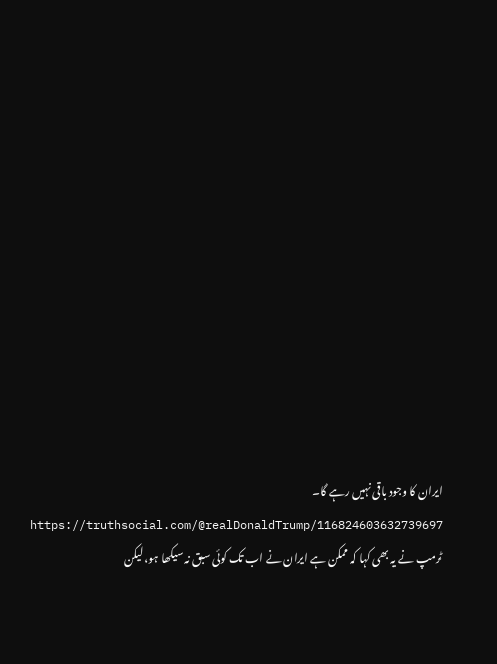ایران کا وجود باقی نہیں رہے گا۔
https://truthsocial.com/@realDonaldTrump/116824603632739697
ٹرمپ نے یہ بھی کہا کہ ممکن ہے ایران نے اب تک کوئی سبق نہ سیکھا ہو، لیکن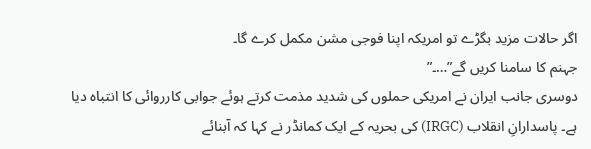اگر حالات مزید بگڑے تو امریکہ اپنا فوجی مشن مکمل کرے گا۔
جہنم کا سامنا کریں گے”…۔”
دوسری جانب ایران نے امریکی حملوں کی شدید مذمت کرتے ہوئے جوابی کارروائی کا انتباہ دیا ہے۔ پاسدارانِ انقلاب (IRGC) کی بحریہ کے ایک کمانڈر نے کہا کہ آبنائے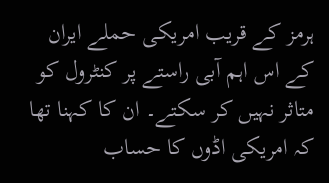ہرمز کے قریب امریکی حملے ایران کے اس اہم آبی راستے پر کنٹرول کو متاثر نہیں کر سکتے۔ ان کا کہنا تھا کہ امریکی اڈوں کا حساب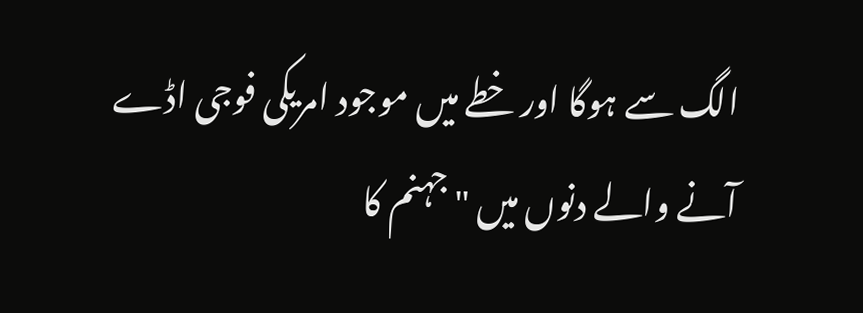الگ سے ہوگا اور خطے میں موجود امریکی فوجی اڈے آنے والے دنوں میں "جہنم کا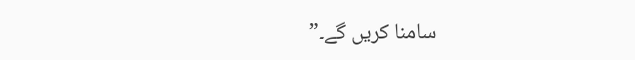سامنا کریں گے۔”